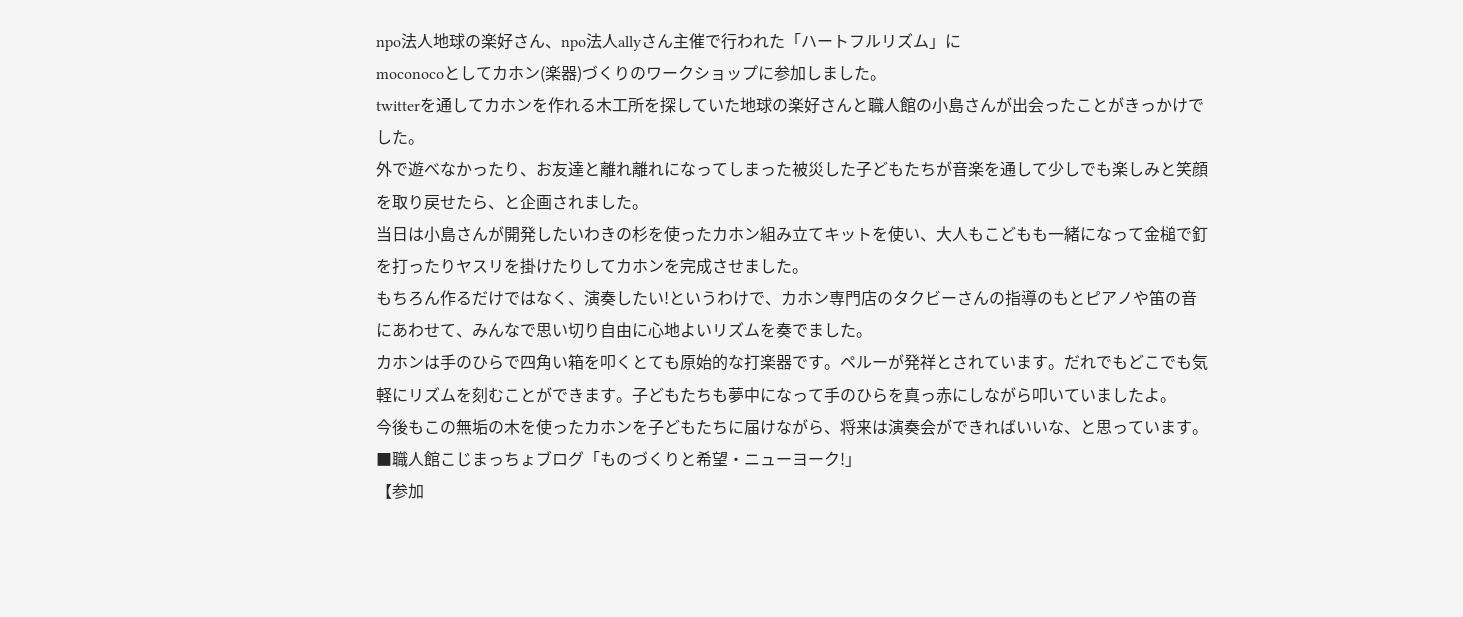npo法人地球の楽好さん、npo法人allyさん主催で行われた「ハートフルリズム」に
moconocoとしてカホン(楽器)づくりのワークショップに参加しました。
twitterを通してカホンを作れる木工所を探していた地球の楽好さんと職人館の小島さんが出会ったことがきっかけでした。
外で遊べなかったり、お友達と離れ離れになってしまった被災した子どもたちが音楽を通して少しでも楽しみと笑顔を取り戻せたら、と企画されました。
当日は小島さんが開発したいわきの杉を使ったカホン組み立てキットを使い、大人もこどもも一緒になって金槌で釘を打ったりヤスリを掛けたりしてカホンを完成させました。
もちろん作るだけではなく、演奏したい!というわけで、カホン専門店のタクビーさんの指導のもとピアノや笛の音にあわせて、みんなで思い切り自由に心地よいリズムを奏でました。
カホンは手のひらで四角い箱を叩くとても原始的な打楽器です。ペルーが発祥とされています。だれでもどこでも気軽にリズムを刻むことができます。子どもたちも夢中になって手のひらを真っ赤にしながら叩いていましたよ。
今後もこの無垢の木を使ったカホンを子どもたちに届けながら、将来は演奏会ができればいいな、と思っています。
■職人館こじまっちょブログ「ものづくりと希望・ニューヨーク!」
【参加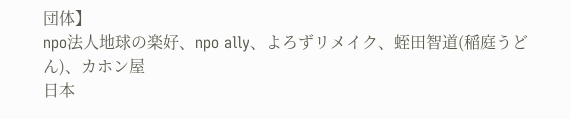団体】
npo法人地球の楽好、npo ally、よろずリメイク、蛭田智道(稲庭うどん)、カホン屋
日本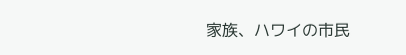家族、ハワイの市民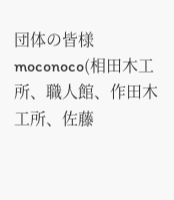団体の皆様
moconoco(相田木工所、職人館、作田木工所、佐藤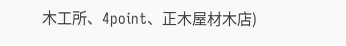木工所、4point、正木屋材木店)